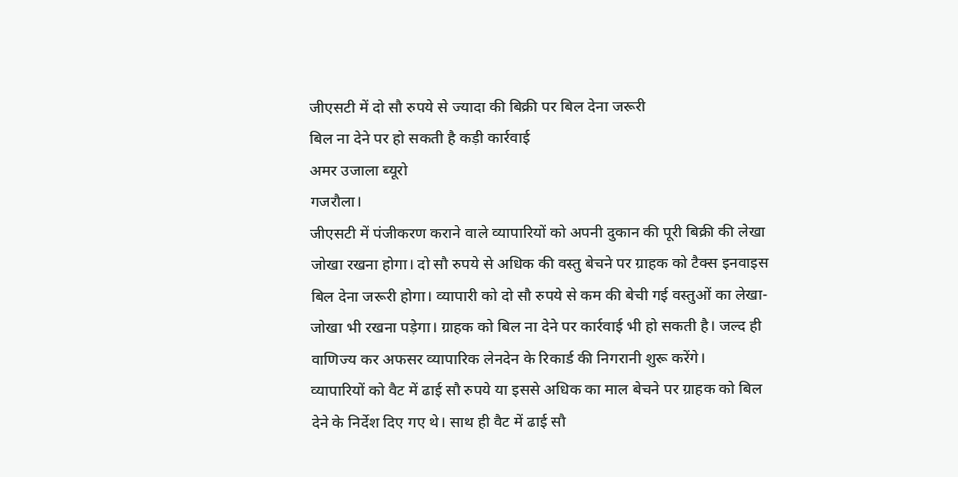जीएसटी में दो सौ रुपये से ज्यादा की बिक्री पर बिल देना जरूरी
बिल ना देने पर हो सकती है कड़ी कार्रवाई
अमर उजाला ब्यूरो
गजरौला।
जीएसटी में पंजीकरण कराने वाले व्यापारियों को अपनी दुकान की पूरी बिक्री की लेखा जोखा रखना होगा। दो सौ रुपये से अधिक की वस्तु बेचने पर ग्राहक को टैक्स इनवाइस बिल देना जरूरी होगा। व्यापारी को दो सौ रुपये से कम की बेची गई वस्तुओं का लेखा-जोखा भी रखना पड़ेगा। ग्राहक को बिल ना देने पर कार्रवाई भी हो सकती है। जल्द ही वाणिज्य कर अफसर व्यापारिक लेनदेन के रिकार्ड की निगरानी शुरू करेंगे।
व्यापारियों को वैट में ढाई सौ रुपये या इससे अधिक का माल बेचने पर ग्राहक को बिल देने के निर्देश दिए गए थे। साथ ही वैट में ढाई सौ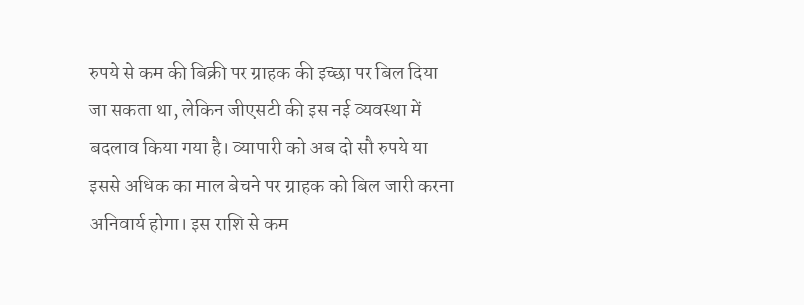रुपये से कम की बिक्री पर ग्राहक की इच्छा पर बिल दिया जा सकता था, लेकिन जीएसटी की इस नई व्यवस्था में बदलाव किया गया है। व्यापारी को अब दो सौ रुपये या इससे अधिक का माल बेचने पर ग्राहक को बिल जारी करना अनिवार्य होगा। इस राशि से कम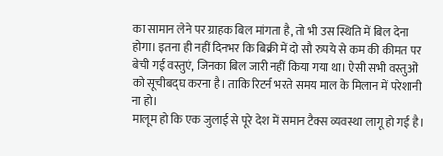का सामान लेने पर ग्राहक बिल मांगता है, तो भी उस स्थिति में बिल देना होगा। इतना ही नहीं दिनभर कि बिक्री में दो सौ रुपये से कम की कीमत पर बेची गई वस्तुएं, जिनका बिल जारी नहीं किया गया था। ऐसी सभी वस्तुओं को सूचीबद्घ करना है। ताकि रिटर्न भरते समय माल के मिलान में परेशानी ना हो।
मालूम हो कि एक जुलाई से पूरे देश में समान टैक्स व्यवस्था लागू हो गई है।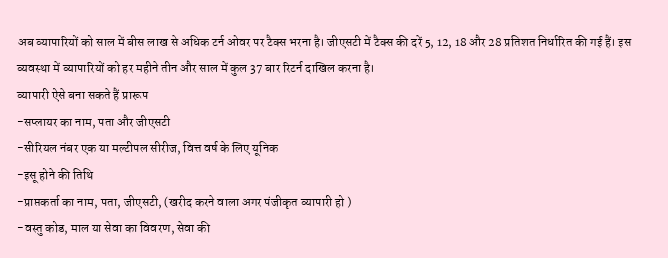अब व्यापारियों को साल में बीस लाख से अधिक टर्न ओवर पर टैक्स भरना है। जीएसटी में टैक्स की दरें 5, 12, 18 और 28 प्रतिशत निर्धारित की गई हैं। इस व्यवस्था में व्यापारियों को हर महीने तीन और साल में कुल 37 बार रिटर्न दाखिल करना है।
व्यापारी ऐसे बना सकते हैं प्रारूप
-सप्लायर का नाम, पता और जीएसटी
-सीरियल नंबर एक या मल्टीपल सीरीज, वित्त वर्ष के लिए यूनिक
-इसू होने की तिथि
-प्राप्तकर्ता का नाम, पता, जीएसटी, (खरीद करने वाला अगर पंजीकृत व्यापारी हो )
-वस्तु कोड, माल या सेवा का विवरण, सेवा की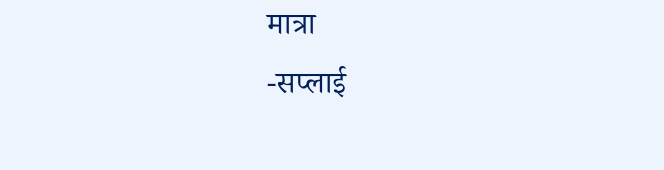मात्रा
-सप्लाई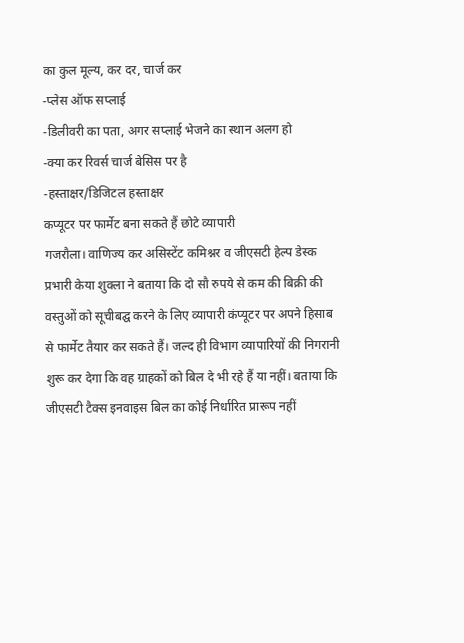का कुल मूल्य, कर दर, चार्ज कर
-प्लेस ऑफ सप्लाई
-डिलीवरी का पता, अगर सप्लाई भेजने का स्थान अलग हो
-क्या कर रिवर्स चार्ज बेसिस पर है
-हस्ताक्षर/डिजिटल हस्ताक्षर
कप्यूटर पर फार्मेट बना सकते हैं छोटे व्यापारी
गजरौला। वाणिज्य कर असिस्टेंट कमिश्नर व जीएसटी हेल्प डेस्क प्रभारी केया शुक्ला ने बताया कि दो सौ रुपये से कम की बिक्री की वस्तुओं को सूचीबद्घ करने के लिए व्यापारी कंप्यूटर पर अपने हिसाब से फार्मेट तैयार कर सकते हैं। जल्द ही विभाग व्यापारियों की निगरानी शुरू कर देगा कि वह ग्राहकों को बिल दे भी रहे हैं या नहीं। बताया कि जीएसटी टैक्स इनवाइस बिल का कोई निर्धारित प्रारूप नहीं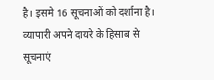है। इसमे 16 सूचनाओं को दर्शाना है। व्यापारी अपने दायरे के हिसाब से सूचनाएं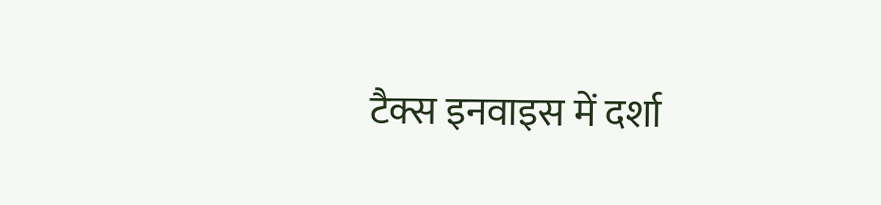टैक्स इनवाइस में दर्शा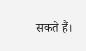सकते हैं।